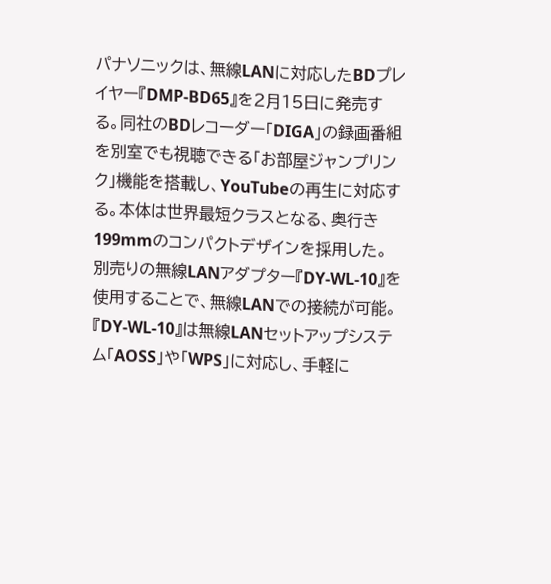パナソニックは、無線LANに対応したBDプレイヤー『DMP-BD65』を2月15日に発売する。同社のBDレコーダー「DIGA」の録画番組を別室でも視聴できる「お部屋ジャンプリンク」機能を搭載し、YouTubeの再生に対応する。本体は世界最短クラスとなる、奥行き199mmのコンパクトデザインを採用した。
別売りの無線LANアダプター『DY-WL-10』を使用することで、無線LANでの接続が可能。『DY-WL-10』は無線LANセットアップシステム「AOSS」や「WPS」に対応し、手軽に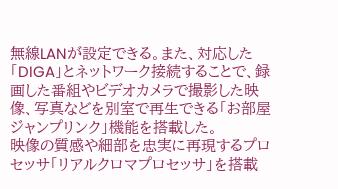無線LANが設定できる。また、対応した「DIGA」とネットワーク接続することで、録画した番組やビデオカメラで撮影した映像、写真などを別室で再生できる「お部屋ジャンプリンク」機能を搭載した。
映像の質感や細部を忠実に再現するプロセッサ「リアルクロマプロセッサ」を搭載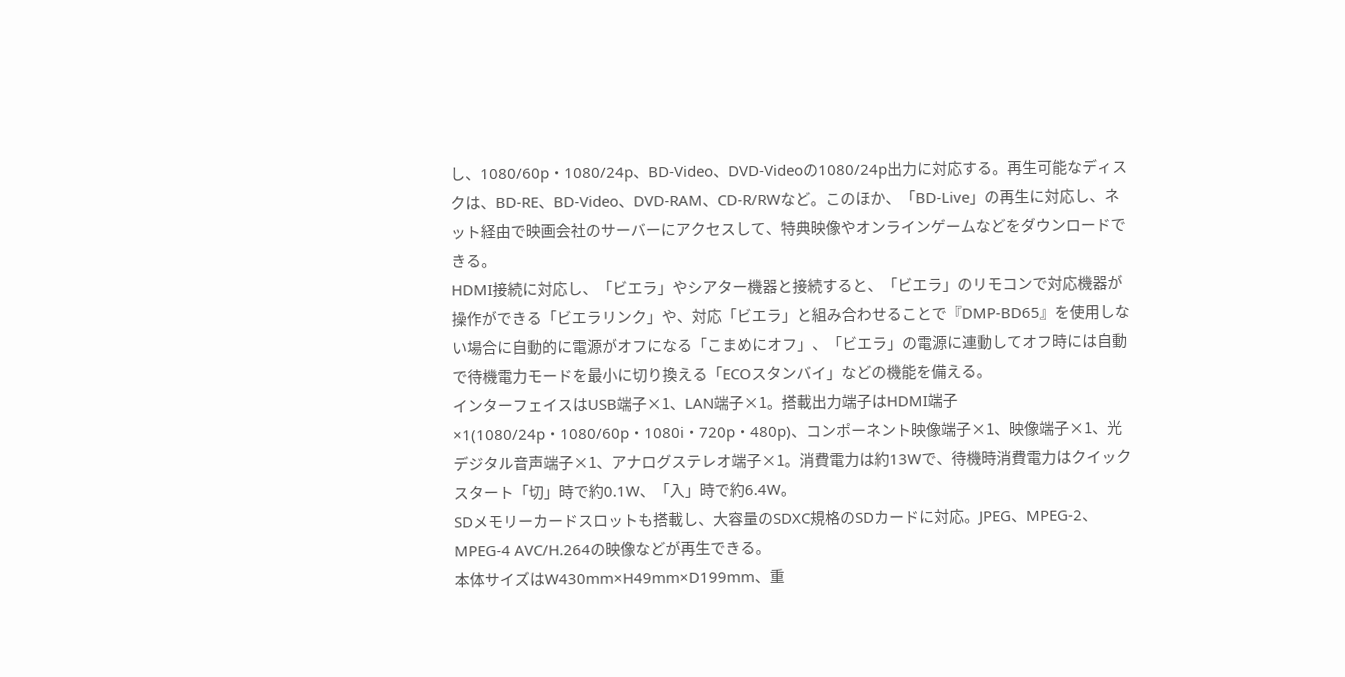し、1080/60p・1080/24p、BD-Video、DVD-Videoの1080/24p出力に対応する。再生可能なディスクは、BD-RE、BD-Video、DVD-RAM、CD-R/RWなど。このほか、「BD-Live」の再生に対応し、ネット経由で映画会社のサーバーにアクセスして、特典映像やオンラインゲームなどをダウンロードできる。
HDMI接続に対応し、「ビエラ」やシアター機器と接続すると、「ビエラ」のリモコンで対応機器が操作ができる「ビエラリンク」や、対応「ビエラ」と組み合わせることで『DMP-BD65』を使用しない場合に自動的に電源がオフになる「こまめにオフ」、「ビエラ」の電源に連動してオフ時には自動で待機電力モードを最小に切り換える「ECOスタンバイ」などの機能を備える。
インターフェイスはUSB端子×1、LAN端子×1。搭載出力端子はHDMI端子×1(1080/24p・1080/60p・1080i・720p・480p)、コンポーネント映像端子×1、映像端子×1、光デジタル音声端子×1、アナログステレオ端子×1。消費電力は約13Wで、待機時消費電力はクイックスタート「切」時で約0.1W、「入」時で約6.4W。
SDメモリーカードスロットも搭載し、大容量のSDXC規格のSDカードに対応。JPEG、MPEG-2、MPEG-4 AVC/H.264の映像などが再生できる。
本体サイズはW430mm×H49mm×D199mm、重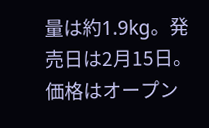量は約1.9kg。発売日は2月15日。価格はオープン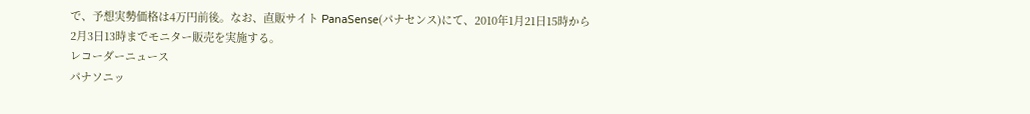で、予想実勢価格は4万円前後。なお、直販サイト PanaSense(パナセンス)にて、2010年1月21日15時から2月3日13時までモニター販売を実施する。
レコーダーニュース
パナソニッ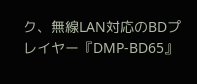ク、無線LAN対応のBDプレイヤー『DMP-BD65』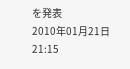を発表
2010年01月21日 21:15